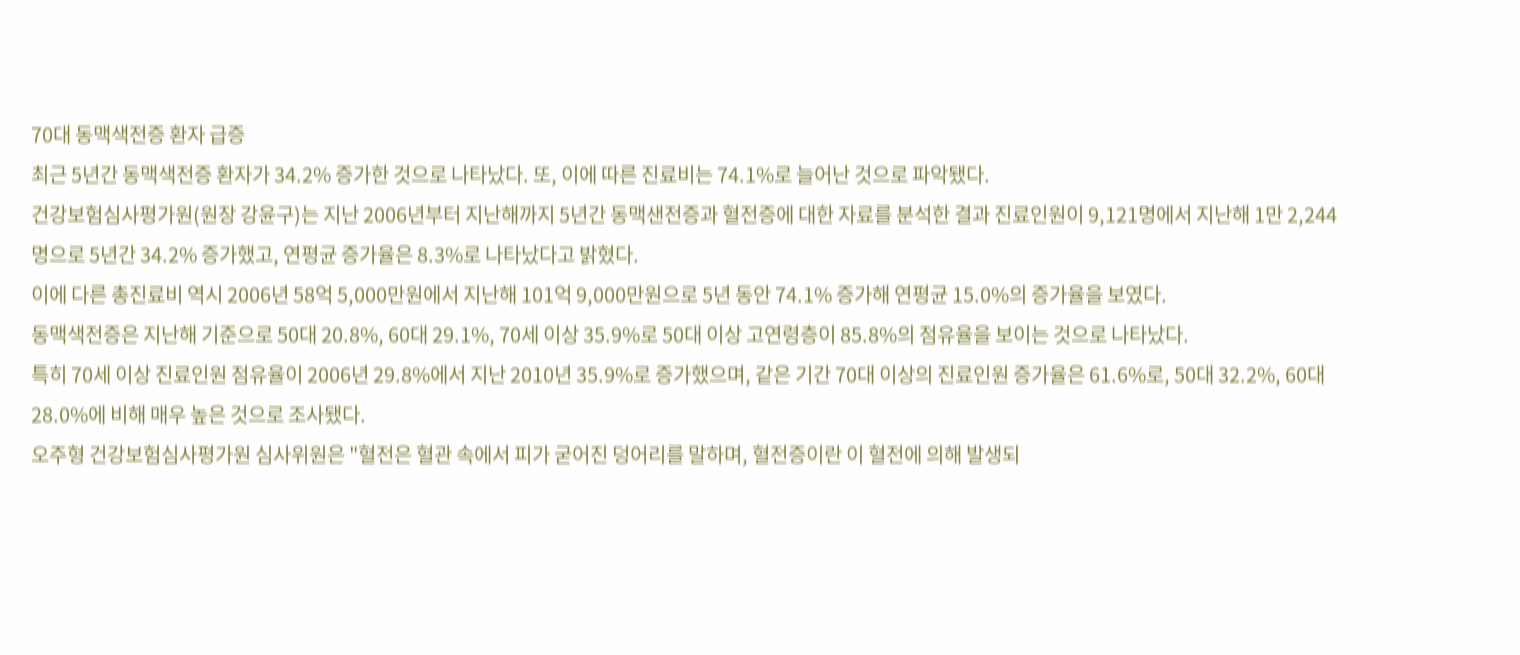70대 동맥색전증 환자 급증
최근 5년간 동맥색전증 환자가 34.2% 증가한 것으로 나타났다. 또, 이에 따른 진료비는 74.1%로 늘어난 것으로 파악됐다.
건강보험심사평가원(원장 강윤구)는 지난 2006년부터 지난해까지 5년간 동맥샌전증과 혈전증에 대한 자료를 분석한 결과 진료인원이 9,121명에서 지난해 1만 2,244명으로 5년간 34.2% 증가했고, 연평균 증가율은 8.3%로 나타났다고 밝혔다.
이에 다른 총진료비 역시 2006년 58억 5,000만원에서 지난해 101억 9,000만원으로 5년 동안 74.1% 증가해 연평균 15.0%의 증가율을 보였다.
동맥색전증은 지난해 기준으로 50대 20.8%, 60대 29.1%, 70세 이상 35.9%로 50대 이상 고연령층이 85.8%의 점유율을 보이는 것으로 나타났다.
특히 70세 이상 진료인원 점유율이 2006년 29.8%에서 지난 2010년 35.9%로 증가했으며, 같은 기간 70대 이상의 진료인원 증가율은 61.6%로, 50대 32.2%, 60대 28.0%에 비해 매우 높은 것으로 조사됐다.
오주형 건강보험심사평가원 심사위원은 "혈전은 혈관 속에서 피가 굳어진 덩어리를 말하며, 혈전증이란 이 혈전에 의해 발생되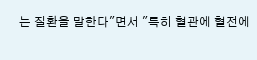는 질환을 말한다"면서 "특히 혈관에 혈전에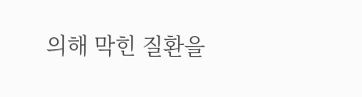의해 막힌 질환을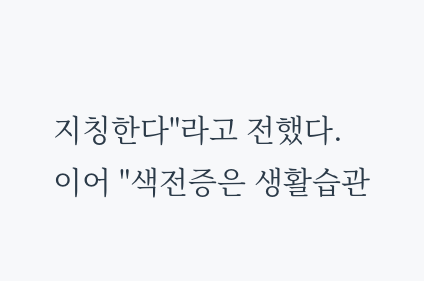지칭한다"라고 전했다.
이어 "색전증은 생활습관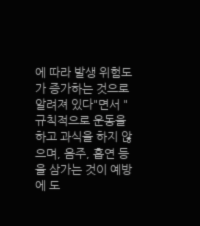에 따라 발생 위험도가 증가하는 것으로 알려져 있다"면서 "규칙적으로 운동을 하고 과식을 하지 않으며, 음주, 흡연 등을 삼가는 것이 예방에 도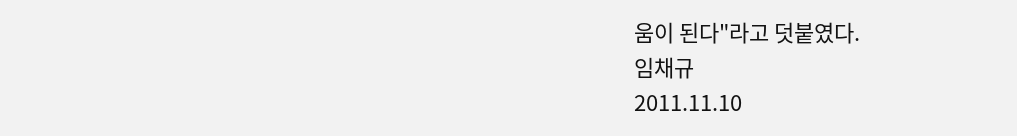움이 된다"라고 덧붙였다.
임채규
2011.11.10